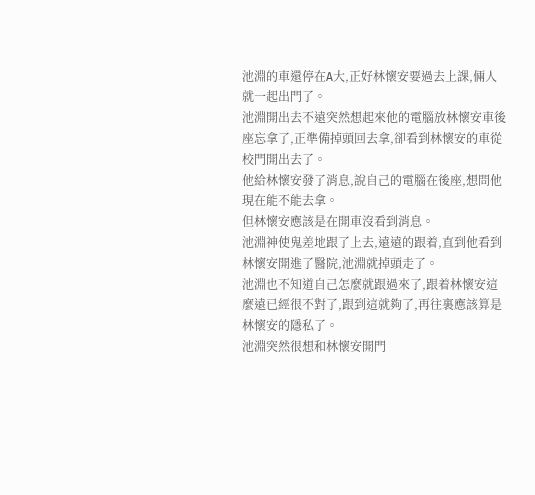池淵的車還停在A大,正好林懷安要過去上課,倆人就一起出門了。
池淵開出去不遠突然想起來他的電腦放林懷安車後座忘拿了,正準備掉頭回去拿,卻看到林懷安的車從校門開出去了。
他給林懷安發了消息,說自己的電腦在後座,想問他現在能不能去拿。
但林懷安應該是在開車沒看到消息。
池淵神使鬼差地跟了上去,遠遠的跟着,直到他看到林懷安開進了醫院,池淵就掉頭走了。
池淵也不知道自己怎麼就跟過來了,跟着林懷安這麼遠已經很不對了,跟到這就夠了,再往裏應該算是林懷安的隱私了。
池淵突然很想和林懷安開門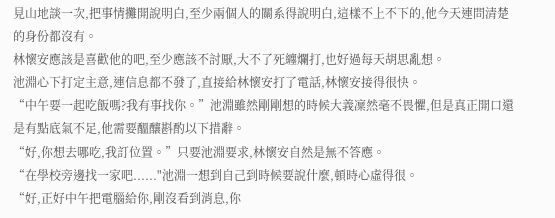見山地談一次,把事情攤開說明白,至少兩個人的關系得說明白,這樣不上不下的,他今天連問清楚的身份都沒有。
林懷安應該是喜歡他的吧,至少應該不討厭,大不了死纏爛打,也好過每天胡思亂想。
池淵心下打定主意,連信息都不發了,直接給林懷安打了電話,林懷安接得很快。
“中午要一起吃飯嗎?我有事找你。”池淵雖然剛剛想的時候大義凜然毫不畏懼,但是真正開口還是有點底氣不足,他需要醞釀斟酌以下措辭。
“好,你想去哪吃,我訂位置。”只要池淵要求,林懷安自然是無不答應。
“在學校旁邊找一家吧......"池淵一想到自己到時候要說什麼,頓時心虛得很。
“好,正好中午把電腦給你,剛沒看到消息,你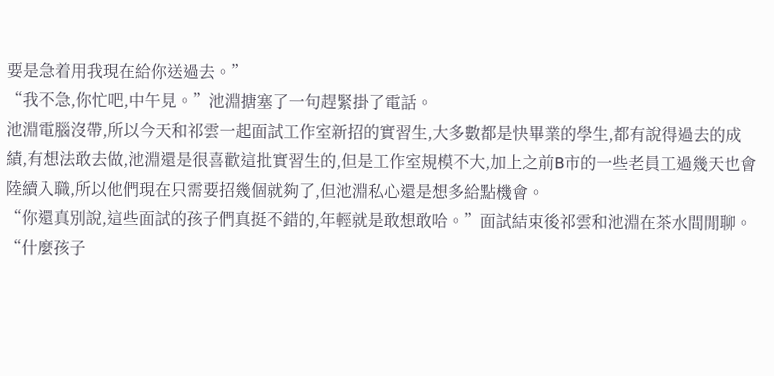要是急着用我現在給你送過去。”
“我不急,你忙吧,中午見。”池淵搪塞了一句趕緊掛了電話。
池淵電腦沒帶,所以今天和祁雲一起面試工作室新招的實習生,大多數都是快畢業的學生,都有說得過去的成績,有想法敢去做,池淵還是很喜歡這批實習生的,但是工作室規模不大,加上之前B市的一些老員工過幾天也會陸續入職,所以他們現在只需要招幾個就夠了,但池淵私心還是想多給點機會。
“你還真別說,這些面試的孩子們真挺不錯的,年輕就是敢想敢哈。”面試結束後祁雲和池淵在茶水間閒聊。
“什麼孩子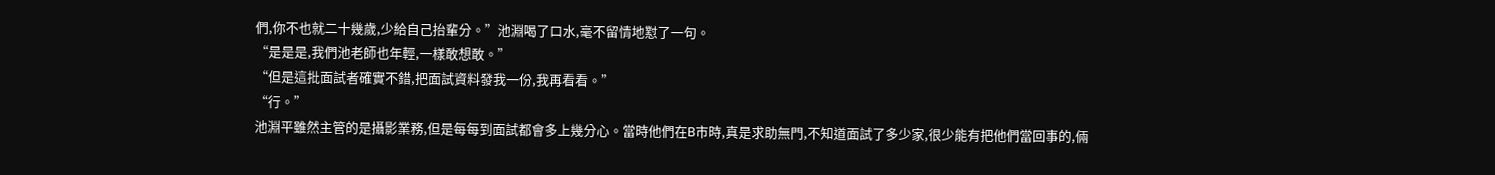們,你不也就二十幾歲,少給自己抬輩分。”池淵喝了口水,毫不留情地懟了一句。
“是是是,我們池老師也年輕,一樣敢想敢。”
“但是這批面試者確實不錯,把面試資料發我一份,我再看看。”
“行。”
池淵平雖然主管的是攝影業務,但是每每到面試都會多上幾分心。當時他們在B市時,真是求助無門,不知道面試了多少家,很少能有把他們當回事的,倆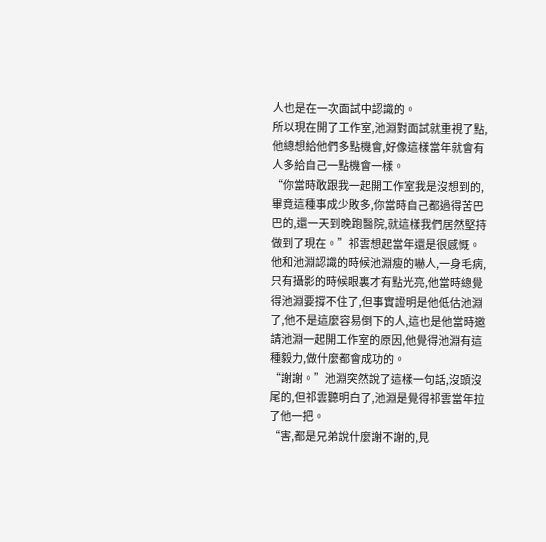人也是在一次面試中認識的。
所以現在開了工作室,池淵對面試就重視了點,他總想給他們多點機會,好像這樣當年就會有人多給自己一點機會一樣。
“你當時敢跟我一起開工作室我是沒想到的,畢竟這種事成少敗多,你當時自己都過得苦巴巴的,還一天到晚跑醫院,就這樣我們居然堅持做到了現在。”祁雲想起當年還是很感慨。
他和池淵認識的時候池淵瘦的嚇人,一身毛病,只有攝影的時候眼裏才有點光亮,他當時總覺得池淵要撐不住了,但事實證明是他低估池淵了,他不是這麼容易倒下的人,這也是他當時邀請池淵一起開工作室的原因,他覺得池淵有這種毅力,做什麼都會成功的。
“謝謝。”池淵突然說了這樣一句話,沒頭沒尾的,但祁雲聽明白了,池淵是覺得祁雲當年拉了他一把。
“害,都是兄弟說什麼謝不謝的,見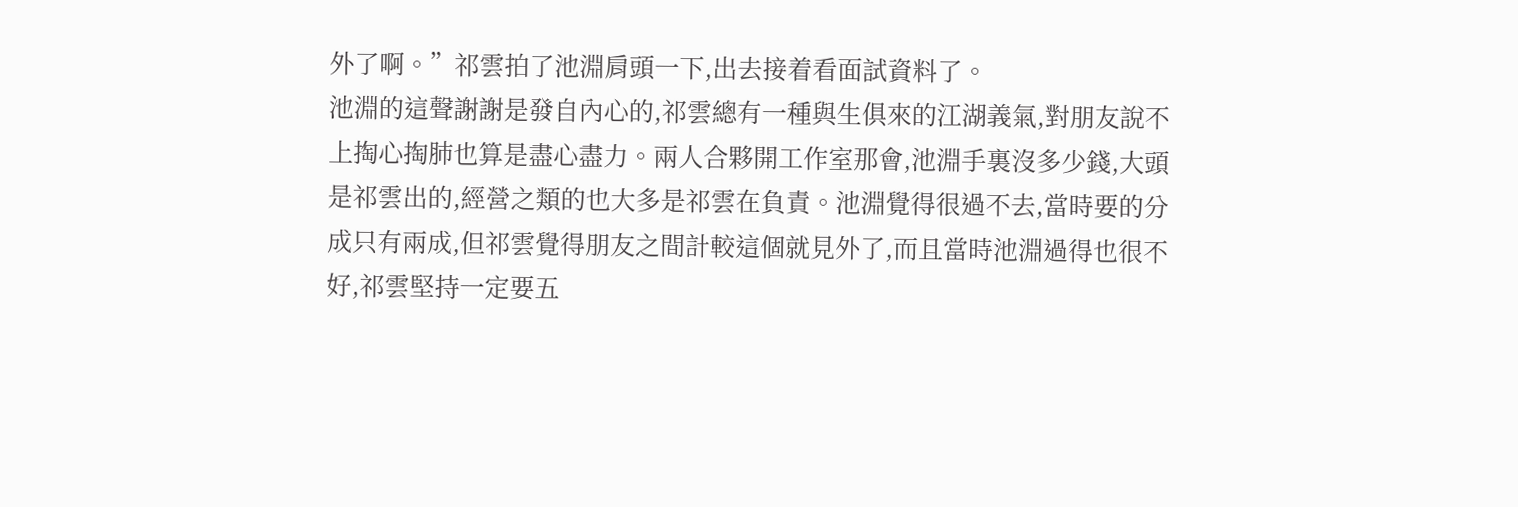外了啊。”祁雲拍了池淵肩頭一下,出去接着看面試資料了。
池淵的這聲謝謝是發自內心的,祁雲總有一種與生俱來的江湖義氣,對朋友說不上掏心掏肺也算是盡心盡力。兩人合夥開工作室那會,池淵手裏沒多少錢,大頭是祁雲出的,經營之類的也大多是祁雲在負責。池淵覺得很過不去,當時要的分成只有兩成,但祁雲覺得朋友之間計較這個就見外了,而且當時池淵過得也很不好,祁雲堅持一定要五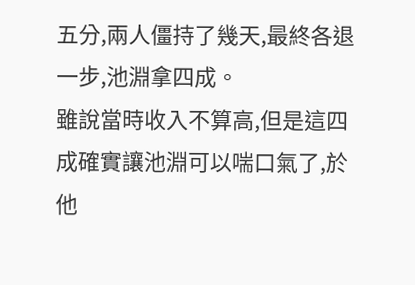五分,兩人僵持了幾天,最終各退一步,池淵拿四成。
雖說當時收入不算高,但是這四成確實讓池淵可以喘口氣了,於他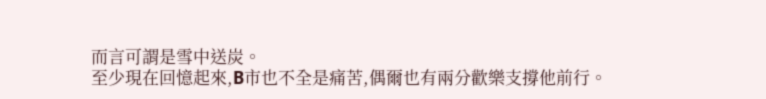而言可謂是雪中送炭。
至少現在回憶起來,B市也不全是痛苦,偶爾也有兩分歡樂支撐他前行。